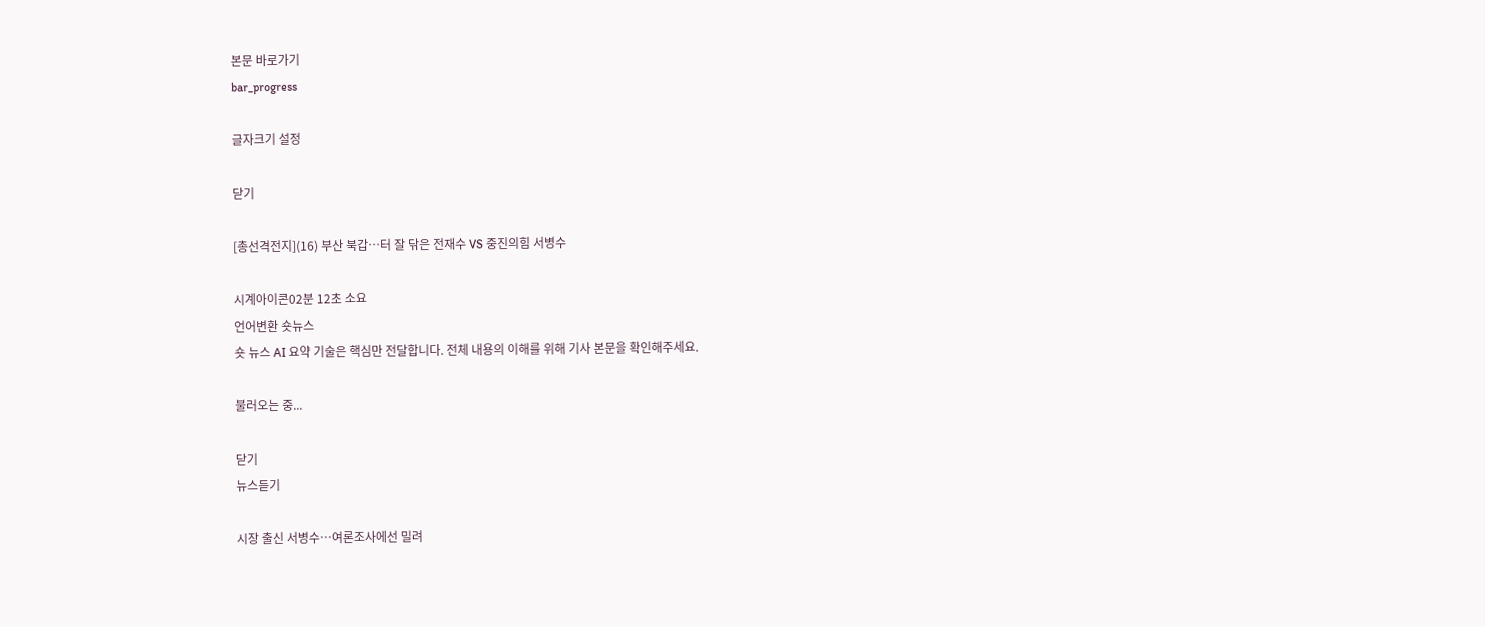본문 바로가기
bar_progress

글자크기 설정

닫기

[총선격전지](16) 부산 북갑…터 잘 닦은 전재수 VS 중진의힘 서병수

시계아이콘02분 12초 소요
언어변환 숏뉴스
숏 뉴스 AI 요약 기술은 핵심만 전달합니다. 전체 내용의 이해를 위해 기사 본문을 확인해주세요.

불러오는 중...

닫기
뉴스듣기

시장 출신 서병수…여론조사에선 밀려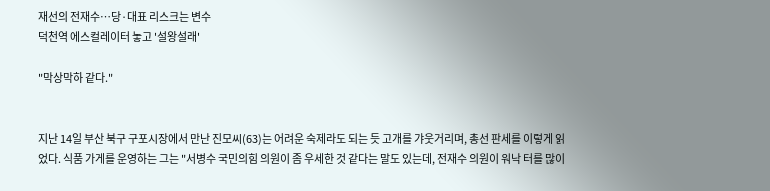재선의 전재수…당·대표 리스크는 변수
덕천역 에스컬레이터 놓고 '설왕설래'

"막상막하 같다."


지난 14일 부산 북구 구포시장에서 만난 진모씨(63)는 어려운 숙제라도 되는 듯 고개를 갸웃거리며, 총선 판세를 이렇게 읽었다. 식품 가게를 운영하는 그는 "서병수 국민의힘 의원이 좀 우세한 것 같다는 말도 있는데, 전재수 의원이 워낙 터를 많이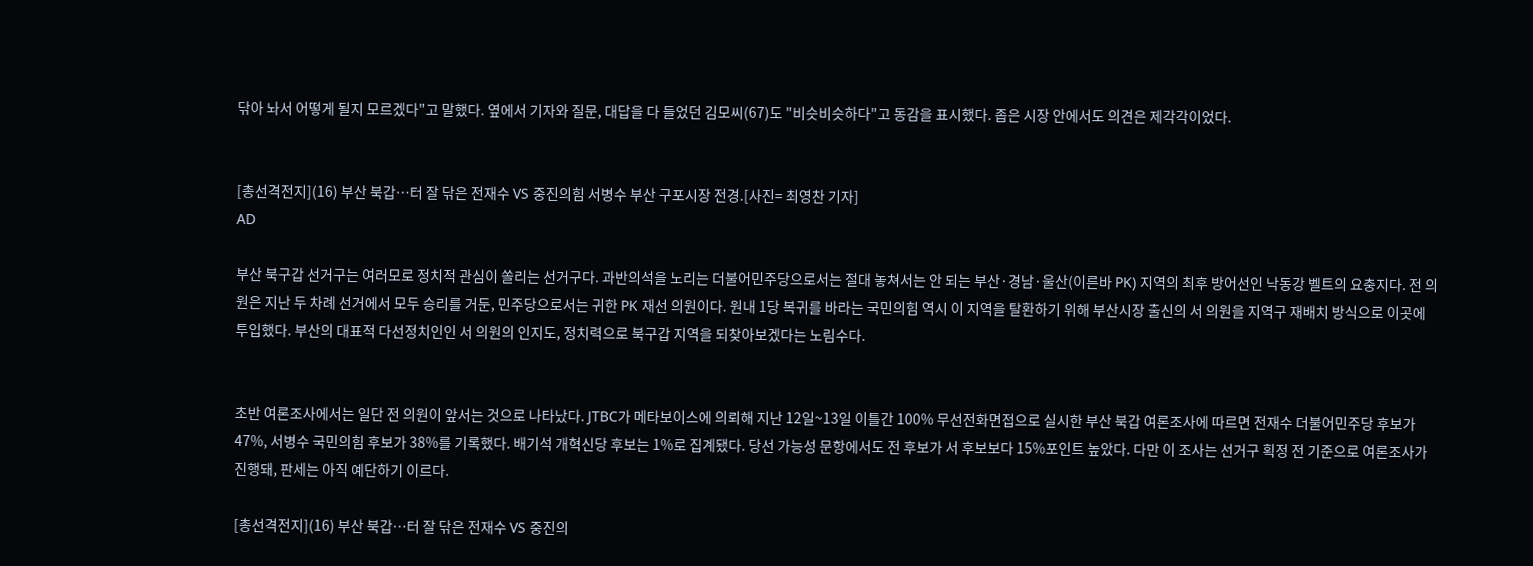닦아 놔서 어떻게 될지 모르겠다"고 말했다. 옆에서 기자와 질문, 대답을 다 들었던 김모씨(67)도 "비슷비슷하다"고 동감을 표시했다. 좁은 시장 안에서도 의견은 제각각이었다.


[총선격전지](16) 부산 북갑…터 잘 닦은 전재수 VS 중진의힘 서병수 부산 구포시장 전경.[사진= 최영찬 기자]
AD

부산 북구갑 선거구는 여러모로 정치적 관심이 쏠리는 선거구다. 과반의석을 노리는 더불어민주당으로서는 절대 놓쳐서는 안 되는 부산·경남·울산(이른바 PK) 지역의 최후 방어선인 낙동강 벨트의 요충지다. 전 의원은 지난 두 차례 선거에서 모두 승리를 거둔, 민주당으로서는 귀한 PK 재선 의원이다. 원내 1당 복귀를 바라는 국민의힘 역시 이 지역을 탈환하기 위해 부산시장 출신의 서 의원을 지역구 재배치 방식으로 이곳에 투입했다. 부산의 대표적 다선정치인인 서 의원의 인지도, 정치력으로 북구갑 지역을 되찾아보겠다는 노림수다.


초반 여론조사에서는 일단 전 의원이 앞서는 것으로 나타났다. JTBC가 메타보이스에 의뢰해 지난 12일~13일 이틀간 100% 무선전화면접으로 실시한 부산 북갑 여론조사에 따르면 전재수 더불어민주당 후보가 47%, 서병수 국민의힘 후보가 38%를 기록했다. 배기석 개혁신당 후보는 1%로 집계됐다. 당선 가능성 문항에서도 전 후보가 서 후보보다 15%포인트 높았다. 다만 이 조사는 선거구 획정 전 기준으로 여론조사가 진행돼, 판세는 아직 예단하기 이르다.

[총선격전지](16) 부산 북갑…터 잘 닦은 전재수 VS 중진의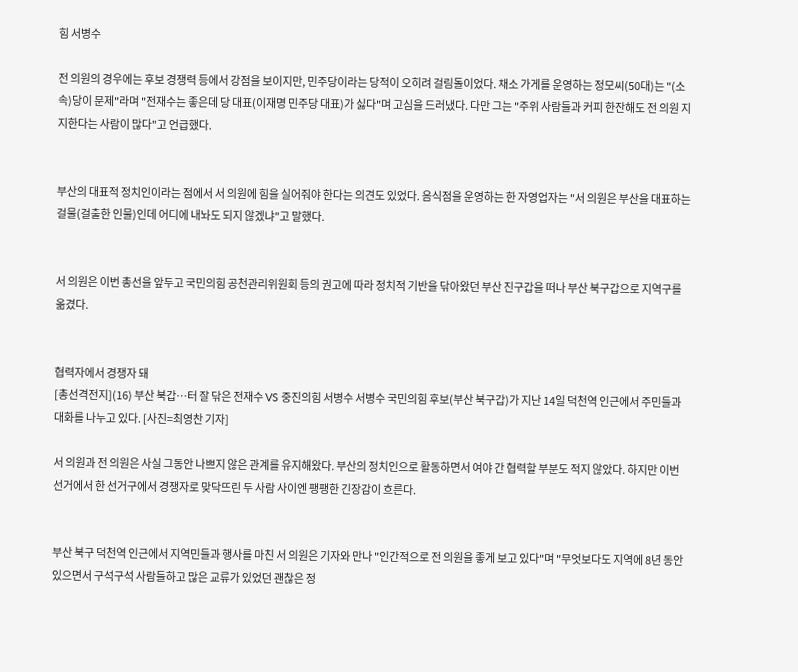힘 서병수

전 의원의 경우에는 후보 경쟁력 등에서 강점을 보이지만, 민주당이라는 당적이 오히려 걸림돌이었다. 채소 가게를 운영하는 정모씨(50대)는 "(소속)당이 문제"라며 "전재수는 좋은데 당 대표(이재명 민주당 대표)가 싫다"며 고심을 드러냈다. 다만 그는 "주위 사람들과 커피 한잔해도 전 의원 지지한다는 사람이 많다"고 언급했다.


부산의 대표적 정치인이라는 점에서 서 의원에 힘을 실어줘야 한다는 의견도 있었다. 음식점을 운영하는 한 자영업자는 "서 의원은 부산을 대표하는 걸물(걸출한 인물)인데 어디에 내놔도 되지 않겠냐"고 말했다.


서 의원은 이번 총선을 앞두고 국민의힘 공천관리위원회 등의 권고에 따라 정치적 기반을 닦아왔던 부산 진구갑을 떠나 부산 북구갑으로 지역구를 옮겼다.


협력자에서 경쟁자 돼
[총선격전지](16) 부산 북갑…터 잘 닦은 전재수 VS 중진의힘 서병수 서병수 국민의힘 후보(부산 북구갑)가 지난 14일 덕천역 인근에서 주민들과 대화를 나누고 있다. [사진=최영찬 기자]

서 의원과 전 의원은 사실 그동안 나쁘지 않은 관계를 유지해왔다. 부산의 정치인으로 활동하면서 여야 간 협력할 부분도 적지 않았다. 하지만 이번 선거에서 한 선거구에서 경쟁자로 맞닥뜨린 두 사람 사이엔 팽팽한 긴장감이 흐른다.


부산 북구 덕천역 인근에서 지역민들과 행사를 마친 서 의원은 기자와 만나 "인간적으로 전 의원을 좋게 보고 있다"며 "무엇보다도 지역에 8년 동안 있으면서 구석구석 사람들하고 많은 교류가 있었던 괜찮은 정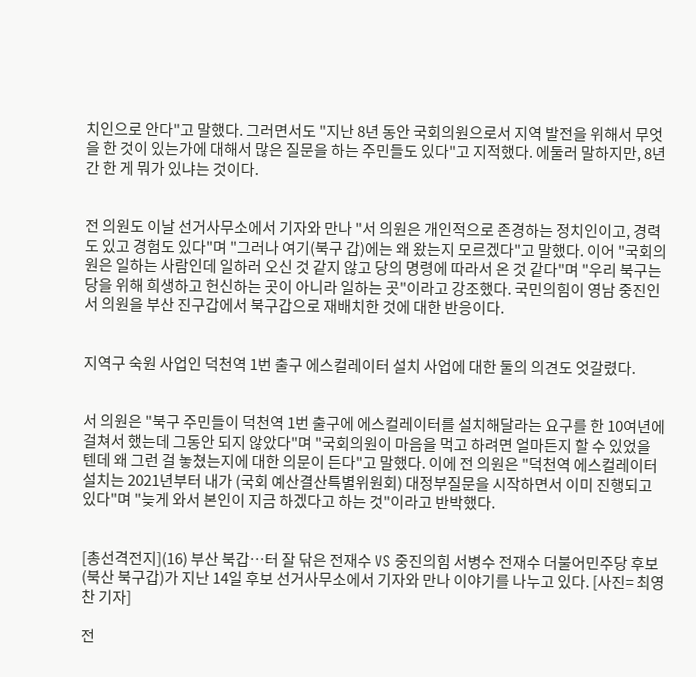치인으로 안다"고 말했다. 그러면서도 "지난 8년 동안 국회의원으로서 지역 발전을 위해서 무엇을 한 것이 있는가에 대해서 많은 질문을 하는 주민들도 있다"고 지적했다. 에둘러 말하지만, 8년간 한 게 뭐가 있냐는 것이다.


전 의원도 이날 선거사무소에서 기자와 만나 "서 의원은 개인적으로 존경하는 정치인이고, 경력도 있고 경험도 있다"며 "그러나 여기(북구 갑)에는 왜 왔는지 모르겠다"고 말했다. 이어 "국회의원은 일하는 사람인데 일하러 오신 것 같지 않고 당의 명령에 따라서 온 것 같다"며 "우리 북구는 당을 위해 희생하고 헌신하는 곳이 아니라 일하는 곳"이라고 강조했다. 국민의힘이 영남 중진인 서 의원을 부산 진구갑에서 북구갑으로 재배치한 것에 대한 반응이다.


지역구 숙원 사업인 덕천역 1번 출구 에스컬레이터 설치 사업에 대한 둘의 의견도 엇갈렸다.


서 의원은 "북구 주민들이 덕천역 1번 출구에 에스컬레이터를 설치해달라는 요구를 한 10여년에 걸쳐서 했는데 그동안 되지 않았다"며 "국회의원이 마음을 먹고 하려면 얼마든지 할 수 있었을 텐데 왜 그런 걸 놓쳤는지에 대한 의문이 든다"고 말했다. 이에 전 의원은 "덕천역 에스컬레이터 설치는 2021년부터 내가 (국회 예산결산특별위원회) 대정부질문을 시작하면서 이미 진행되고 있다"며 "늦게 와서 본인이 지금 하겠다고 하는 것"이라고 반박했다.


[총선격전지](16) 부산 북갑…터 잘 닦은 전재수 VS 중진의힘 서병수 전재수 더불어민주당 후보(북산 북구갑)가 지난 14일 후보 선거사무소에서 기자와 만나 이야기를 나누고 있다. [사진= 최영찬 기자]

전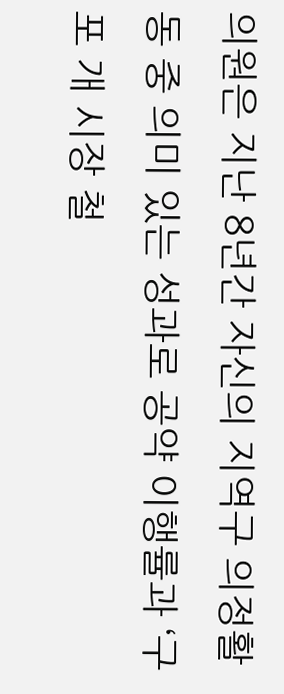의원은 지난 8년간 자신의 지역구 의정활동 중 의미 있는 성과로 공약 이행률과 ‘구포 개 시장 철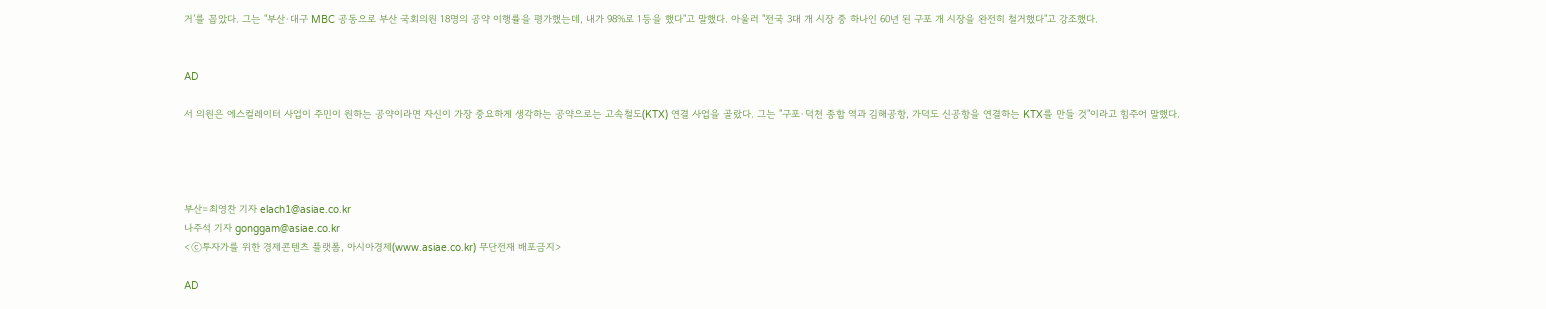거’를 꼽았다. 그는 "부산·대구 MBC 공동으로 부산 국회의원 18명의 공약 이행률을 평가했는데, 내가 98%로 1등을 했다"고 말했다. 아울러 "전국 3대 개 시장 중 하나인 60년 된 구포 개 시장을 완전히 철거했다"고 강조했다.


AD

서 의원은 에스컬레이터 사업이 주민이 원하는 공약이라면 자신이 가장 중요하게 생각하는 공약으로는 고속철도(KTX) 연결 사업을 골랐다. 그는 "구포·덕천 종합 역과 김해공항, 가덕도 신공항을 연결하는 KTX를 만들 것"이라고 힘주어 말했다.




부산=최영찬 기자 elach1@asiae.co.kr
나주석 기자 gonggam@asiae.co.kr
<ⓒ투자가를 위한 경제콘텐츠 플랫폼, 아시아경제(www.asiae.co.kr) 무단전재 배포금지>

AD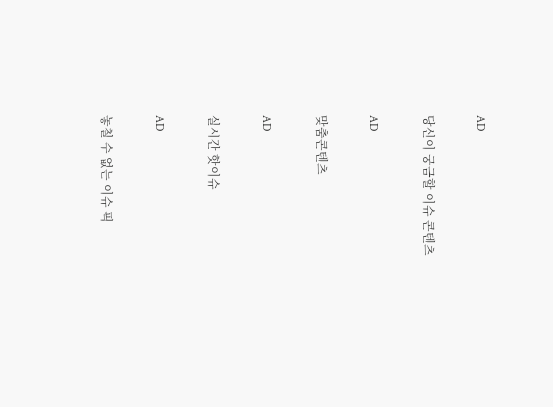AD

당신이 궁금할 이슈 콘텐츠

AD

맞춤콘텐츠

AD

실시간 핫이슈

AD

놓칠 수 없는 이슈 픽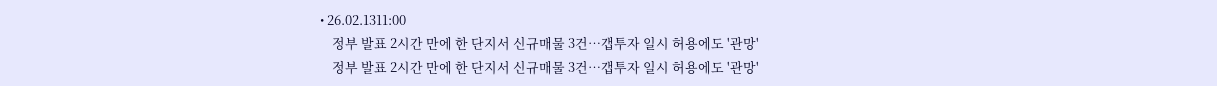• 26.02.1311:00
    정부 발표 2시간 만에 한 단지서 신규매물 3건…갭투자 일시 허용에도 '관망'
    정부 발표 2시간 만에 한 단지서 신규매물 3건…갭투자 일시 허용에도 '관망'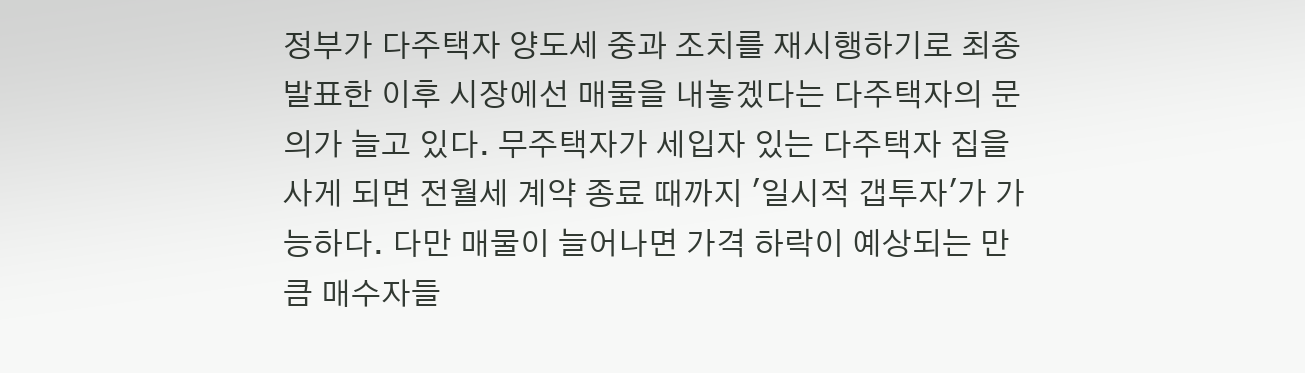정부가 다주택자 양도세 중과 조치를 재시행하기로 최종 발표한 이후 시장에선 매물을 내놓겠다는 다주택자의 문의가 늘고 있다. 무주택자가 세입자 있는 다주택자 집을 사게 되면 전월세 계약 종료 때까지 '일시적 갭투자'가 가능하다. 다만 매물이 늘어나면 가격 하락이 예상되는 만큼 매수자들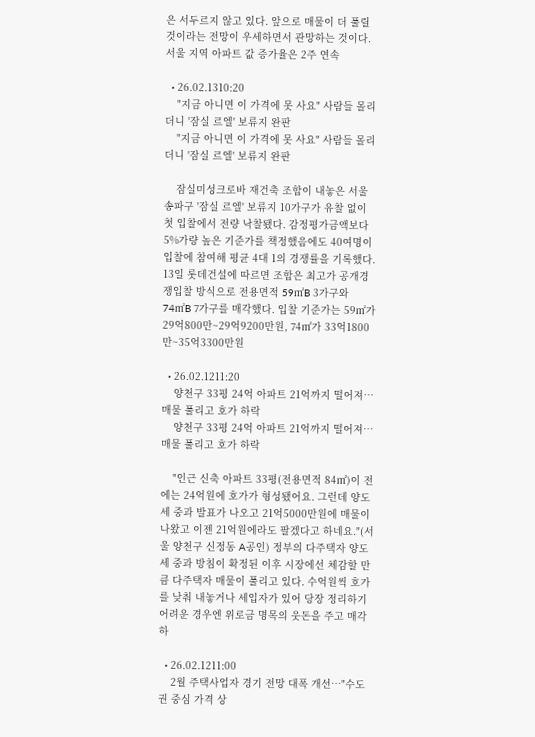은 서두르지 않고 있다. 앞으로 매물이 더 풀릴 것이라는 전망이 우세하면서 관망하는 것이다. 서울 지역 아파트 값 증가율은 2주 연속

  • 26.02.1310:20
    "지금 아니면 이 가격에 못 사요" 사람들 몰리더니 '잠실 르엘' 보류지 완판
    "지금 아니면 이 가격에 못 사요" 사람들 몰리더니 '잠실 르엘' 보류지 완판

    잠실미성크로바 재건축 조합이 내놓은 서울 송파구 '잠실 르엘' 보류지 10가구가 유찰 없이 첫 입찰에서 전량 낙찰됐다. 감정평가금액보다 5%가량 높은 기준가를 책정했음에도 40여명이 입찰에 참여해 평균 4대 1의 경쟁률을 기록했다. 13일 롯데건설에 따르면 조합은 최고가 공개경쟁입찰 방식으로 전용면적 59㎡B 3가구와 74㎡B 7가구를 매각했다. 입찰 기준가는 59㎡가 29억800만~29억9200만원, 74㎡가 33억1800만~35억3300만원

  • 26.02.1211:20
    양천구 33평 24억 아파트 21억까지 떨어져…매물 풀리고 호가 하락
    양천구 33평 24억 아파트 21억까지 떨어져…매물 풀리고 호가 하락

    "인근 신축 아파트 33평(전용면적 84㎡)이 전에는 24억원에 호가가 형성됐어요. 그런데 양도세 중과 발표가 나오고 21억5000만원에 매물이 나왔고 이젠 21억원에라도 팔겠다고 하네요."(서울 양천구 신정동 A공인) 정부의 다주택자 양도세 중과 방침이 확정된 이후 시장에선 체감할 만큼 다주택자 매물이 풀리고 있다. 수억원씩 호가를 낮춰 내놓거나 세입자가 있어 당장 정리하기 어려운 경우엔 위로금 명목의 웃돈을 주고 매각하

  • 26.02.1211:00
    2월 주택사업자 경기 전망 대폭 개선…"수도권 중심 가격 상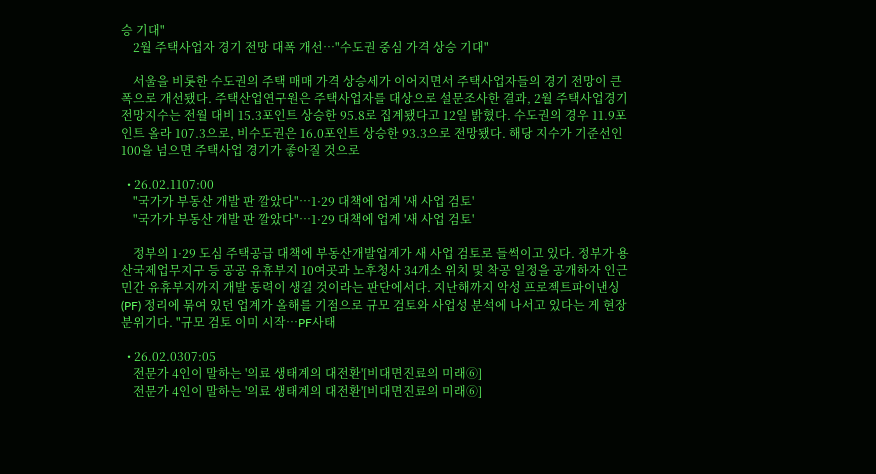승 기대"
    2월 주택사업자 경기 전망 대폭 개선…"수도권 중심 가격 상승 기대"

    서울을 비롯한 수도권의 주택 매매 가격 상승세가 이어지면서 주택사업자들의 경기 전망이 큰 폭으로 개선됐다. 주택산업연구원은 주택사업자를 대상으로 설문조사한 결과, 2월 주택사업경기전망지수는 전월 대비 15.3포인트 상승한 95.8로 집계됐다고 12일 밝혔다. 수도권의 경우 11.9포인트 올라 107.3으로, 비수도권은 16.0포인트 상승한 93.3으로 전망됐다. 해당 지수가 기준선인 100을 넘으면 주택사업 경기가 좋아질 것으로

  • 26.02.1107:00
    "국가가 부동산 개발 판 깔았다"…1·29 대책에 업계 '새 사업 검토'
    "국가가 부동산 개발 판 깔았다"…1·29 대책에 업계 '새 사업 검토'

    정부의 1·29 도심 주택공급 대책에 부동산개발업계가 새 사업 검토로 들썩이고 있다. 정부가 용산국제업무지구 등 공공 유휴부지 10여곳과 노후청사 34개소 위치 및 착공 일정을 공개하자 인근 민간 유휴부지까지 개발 동력이 생길 것이라는 판단에서다. 지난해까지 악성 프로젝트파이낸싱(PF) 정리에 묶여 있던 업계가 올해를 기점으로 규모 검토와 사업성 분석에 나서고 있다는 게 현장 분위기다. "규모 검토 이미 시작…PF사태

  • 26.02.0307:05
    전문가 4인이 말하는 '의료 생태계의 대전환'[비대면진료의 미래⑥]
    전문가 4인이 말하는 '의료 생태계의 대전환'[비대면진료의 미래⑥]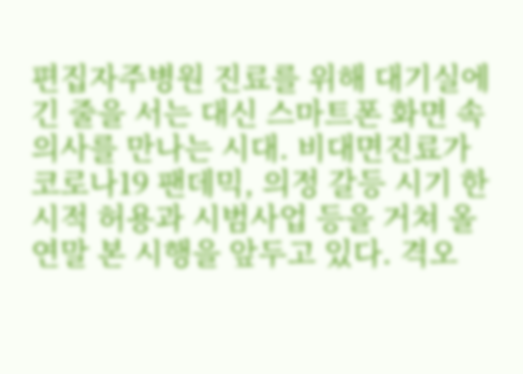편집자주병원 진료를 위해 대기실에 긴 줄을 서는 대신 스마트폰 화면 속 의사를 만나는 시대. 비대면진료가 코로나19 팬데믹, 의정 갈등 시기 한시적 허용과 시범사업 등을 거쳐 올 연말 본 시행을 앞두고 있다. 격오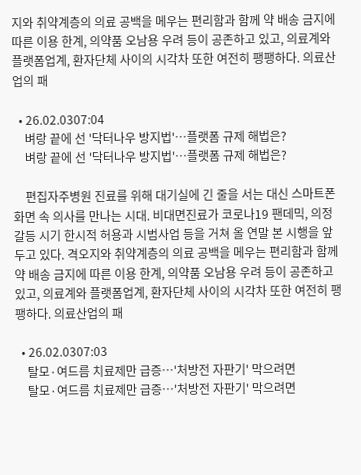지와 취약계층의 의료 공백을 메우는 편리함과 함께 약 배송 금지에 따른 이용 한계, 의약품 오남용 우려 등이 공존하고 있고, 의료계와 플랫폼업계, 환자단체 사이의 시각차 또한 여전히 팽팽하다. 의료산업의 패

  • 26.02.0307:04
    벼랑 끝에 선 '닥터나우 방지법'…플랫폼 규제 해법은?
    벼랑 끝에 선 '닥터나우 방지법'…플랫폼 규제 해법은?

    편집자주병원 진료를 위해 대기실에 긴 줄을 서는 대신 스마트폰 화면 속 의사를 만나는 시대. 비대면진료가 코로나19 팬데믹, 의정 갈등 시기 한시적 허용과 시범사업 등을 거쳐 올 연말 본 시행을 앞두고 있다. 격오지와 취약계층의 의료 공백을 메우는 편리함과 함께 약 배송 금지에 따른 이용 한계, 의약품 오남용 우려 등이 공존하고 있고, 의료계와 플랫폼업계, 환자단체 사이의 시각차 또한 여전히 팽팽하다. 의료산업의 패

  • 26.02.0307:03
    탈모·여드름 치료제만 급증…'처방전 자판기' 막으려면
    탈모·여드름 치료제만 급증…'처방전 자판기' 막으려면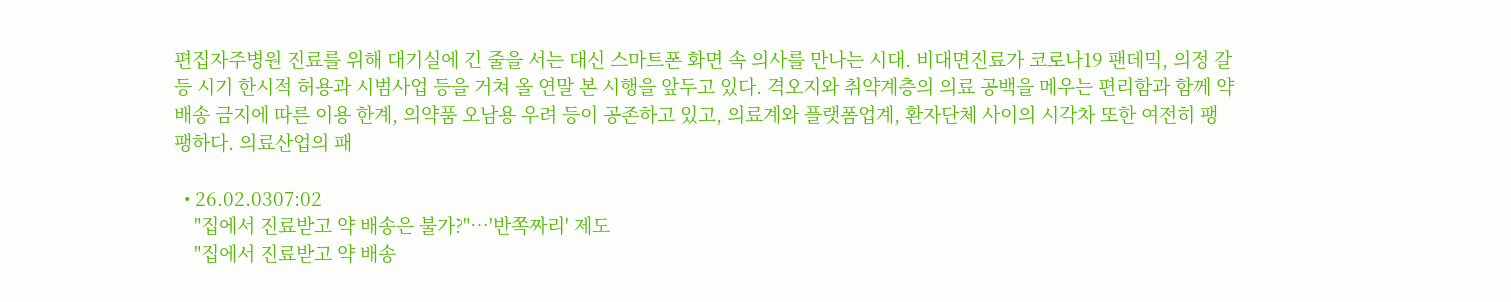편집자주병원 진료를 위해 대기실에 긴 줄을 서는 대신 스마트폰 화면 속 의사를 만나는 시대. 비대면진료가 코로나19 팬데믹, 의정 갈등 시기 한시적 허용과 시범사업 등을 거쳐 올 연말 본 시행을 앞두고 있다. 격오지와 취약계층의 의료 공백을 메우는 편리함과 함께 약 배송 금지에 따른 이용 한계, 의약품 오남용 우려 등이 공존하고 있고, 의료계와 플랫폼업계, 환자단체 사이의 시각차 또한 여전히 팽팽하다. 의료산업의 패

  • 26.02.0307:02
    "집에서 진료받고 약 배송은 불가?"…'반쪽짜리' 제도
    "집에서 진료받고 약 배송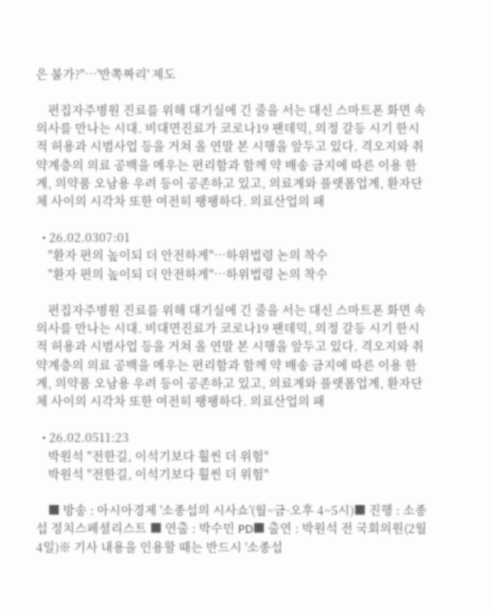은 불가?"…'반쪽짜리' 제도

    편집자주병원 진료를 위해 대기실에 긴 줄을 서는 대신 스마트폰 화면 속 의사를 만나는 시대. 비대면진료가 코로나19 팬데믹, 의정 갈등 시기 한시적 허용과 시범사업 등을 거쳐 올 연말 본 시행을 앞두고 있다. 격오지와 취약계층의 의료 공백을 메우는 편리함과 함께 약 배송 금지에 따른 이용 한계, 의약품 오남용 우려 등이 공존하고 있고, 의료계와 플랫폼업계, 환자단체 사이의 시각차 또한 여전히 팽팽하다. 의료산업의 패

  • 26.02.0307:01
    "환자 편의 높이되 더 안전하게"…하위법령 논의 착수
    "환자 편의 높이되 더 안전하게"…하위법령 논의 착수

    편집자주병원 진료를 위해 대기실에 긴 줄을 서는 대신 스마트폰 화면 속 의사를 만나는 시대. 비대면진료가 코로나19 팬데믹, 의정 갈등 시기 한시적 허용과 시범사업 등을 거쳐 올 연말 본 시행을 앞두고 있다. 격오지와 취약계층의 의료 공백을 메우는 편리함과 함께 약 배송 금지에 따른 이용 한계, 의약품 오남용 우려 등이 공존하고 있고, 의료계와 플랫폼업계, 환자단체 사이의 시각차 또한 여전히 팽팽하다. 의료산업의 패

  • 26.02.0511:23
    박원석 "전한길, 이석기보다 훨씬 더 위험"
    박원석 "전한길, 이석기보다 훨씬 더 위험"

    ■ 방송 : 아시아경제 '소종섭의 시사쇼'(월~금·오후 4~5시)■ 진행 : 소종섭 정치스페셜리스트 ■ 연출 : 박수민 PD■ 출연 : 박원석 전 국회의원(2월4일)※ 기사 내용을 인용할 때는 반드시 '소종섭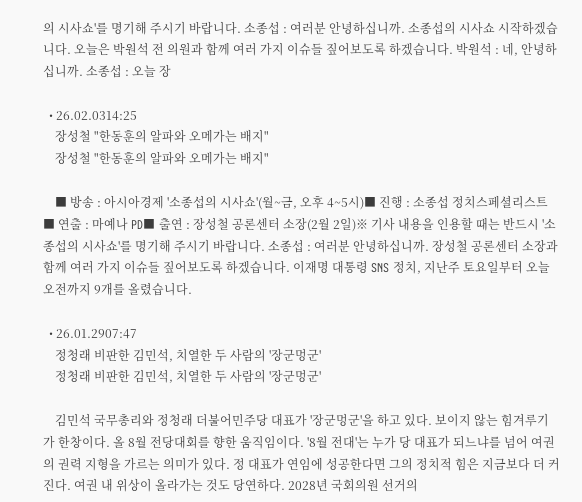의 시사쇼'를 명기해 주시기 바랍니다. 소종섭 : 여러분 안녕하십니까. 소종섭의 시사쇼 시작하겠습니다. 오늘은 박원석 전 의원과 함께 여러 가지 이슈들 짚어보도록 하겠습니다. 박원석 : 네, 안녕하십니까. 소종섭 : 오늘 장

  • 26.02.0314:25
    장성철 "한동훈의 알파와 오메가는 배지"
    장성철 "한동훈의 알파와 오메가는 배지"

    ■ 방송 : 아시아경제 '소종섭의 시사쇼'(월~금, 오후 4~5시)■ 진행 : 소종섭 정치스페셜리스트 ■ 연출 : 마예나 PD■ 출연 : 장성철 공론센터 소장(2월 2일)※ 기사 내용을 인용할 때는 반드시 '소종섭의 시사쇼'를 명기해 주시기 바랍니다. 소종섭 : 여러분 안녕하십니까. 장성철 공론센터 소장과 함께 여러 가지 이슈들 짚어보도록 하겠습니다. 이재명 대통령 SNS 정치, 지난주 토요일부터 오늘 오전까지 9개를 올렸습니다.

  • 26.01.2907:47
    정청래 비판한 김민석, 치열한 두 사람의 '장군멍군'
    정청래 비판한 김민석, 치열한 두 사람의 '장군멍군'

    김민석 국무총리와 정청래 더불어민주당 대표가 '장군멍군'을 하고 있다. 보이지 않는 힘겨루기가 한창이다. 올 8월 전당대회를 향한 움직임이다. '8월 전대'는 누가 당 대표가 되느냐를 넘어 여권의 권력 지형을 가르는 의미가 있다. 정 대표가 연임에 성공한다면 그의 정치적 힘은 지금보다 더 커진다. 여권 내 위상이 올라가는 것도 당연하다. 2028년 국회의원 선거의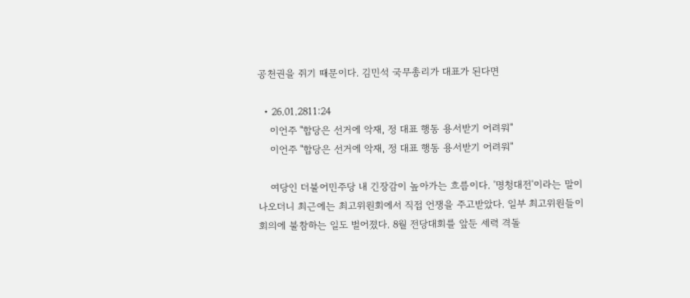공천권을 쥐기 때문이다. 김민석 국무총리가 대표가 된다면

  • 26.01.2811:24
    이언주 "합당은 선거에 악재, 정 대표 행동 용서받기 어려워"
    이언주 "합당은 선거에 악재, 정 대표 행동 용서받기 어려워"

    여당인 더불어민주당 내 긴장감이 높아가는 흐름이다. '명청대전'이라는 말이 나오더니 최근에는 최고위원회에서 직접 언쟁을 주고받았다. 일부 최고위원들이 회의에 불참하는 일도 벌어졌다. 8월 전당대회를 앞둔 세력 격돌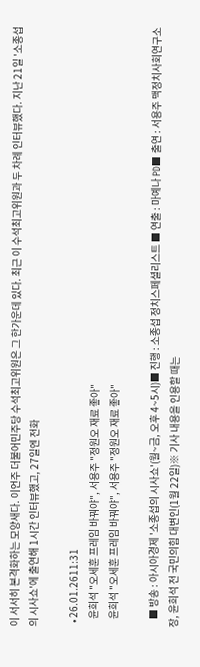이 서서히 본격화하는 모양새다. 이언주 더불어민주당 수석최고위원은 그 한가운데 있다. 최근 이 수석최고위원과 두 차례 인터뷰했다. 지난 21일 '소종섭의 시사쇼'에 출연해 1시간 인터뷰했고, 27일엔 전화

  • 26.01.2611:31
    윤희석 "오세훈 프레임 바꿔야", 서용주 "정원오 재료 좋아"
    윤희석 "오세훈 프레임 바꿔야", 서용주 "정원오 재료 좋아"

    ■ 방송 : 아시아경제 '소종섭의 시사쇼'(월~금, 오후 4~5시)■ 진행 : 소종섭 정치스페셜리스트 ■ 연출 : 마예나 PD■ 출연 : 서용주 맥정치사회연구소장, 윤희석 전 국민의힘 대변인(1월 22일)※ 기사 내용을 인용할 때는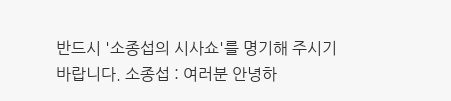반드시 '소종섭의 시사쇼'를 명기해 주시기 바랍니다. 소종섭 : 여러분 안녕하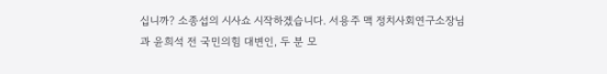십니까? 소종섭의 시사쇼 시작하겠습니다. 서용주 맥 정치사회연구소장님과 윤희석 전 국민의힘 대변인, 두 분 모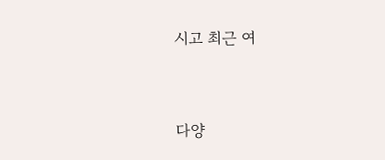시고 최근 여


다양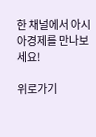한 채널에서 아시아경제를 만나보세요!

위로가기